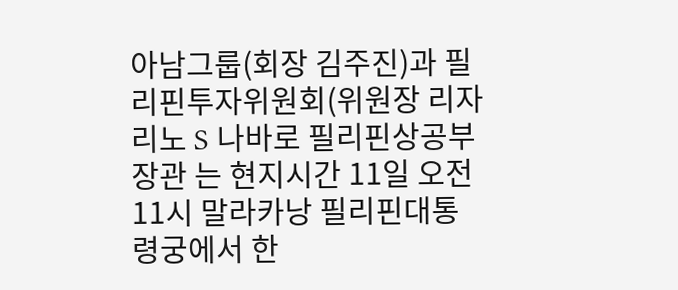아남그룹(회장 김주진)과 필리핀투자위원회(위원장 리자리노 S 나바로 필리핀상공부장관 는 현지시간 11일 오전11시 말라카낭 필리핀대통령궁에서 한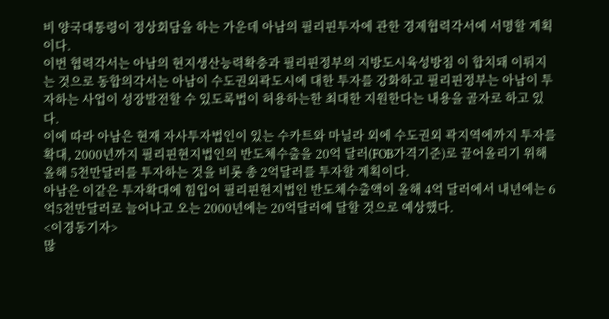비 양국대통령이 정상회담을 하는 가운데 아남의 필리핀투자에 관한 경제협력각서에 서명할 계획이다.
이번 협력각서는 아남의 현지생산능력확충과 필리핀정부의 지방도시육성방침 이 합치돼 이뤄지는 것으로 동합의각서는 아남이 수도권외곽도시에 대한 투자를 강화하고 필리핀정부는 아남이 투자하는 사업이 성장발전할 수 있도록법이 허용하는한 최대한 지원한다는 내용을 골자로 하고 있다.
이에 따라 아남은 현재 자사투자법인이 있는 수카트와 마닐라 외에 수도권외 곽지역에까지 투자를 확대, 2000년까지 필리핀현지법인의 반도체수출을 20억 달러(FOB가격기준)로 끌어올리기 위해 올해 5천만달러를 투자하는 것을 비롯 총 2억달러를 투자할 계획이다.
아남은 이같은 투자확대에 힘입어 필리핀현지법인 반도체수출액이 올해 4억 달러에서 내년에는 6억5천만달러로 늘어나고 오는 2000년에는 20억달러에 달할 것으로 예상했다.
<이경동기자>
많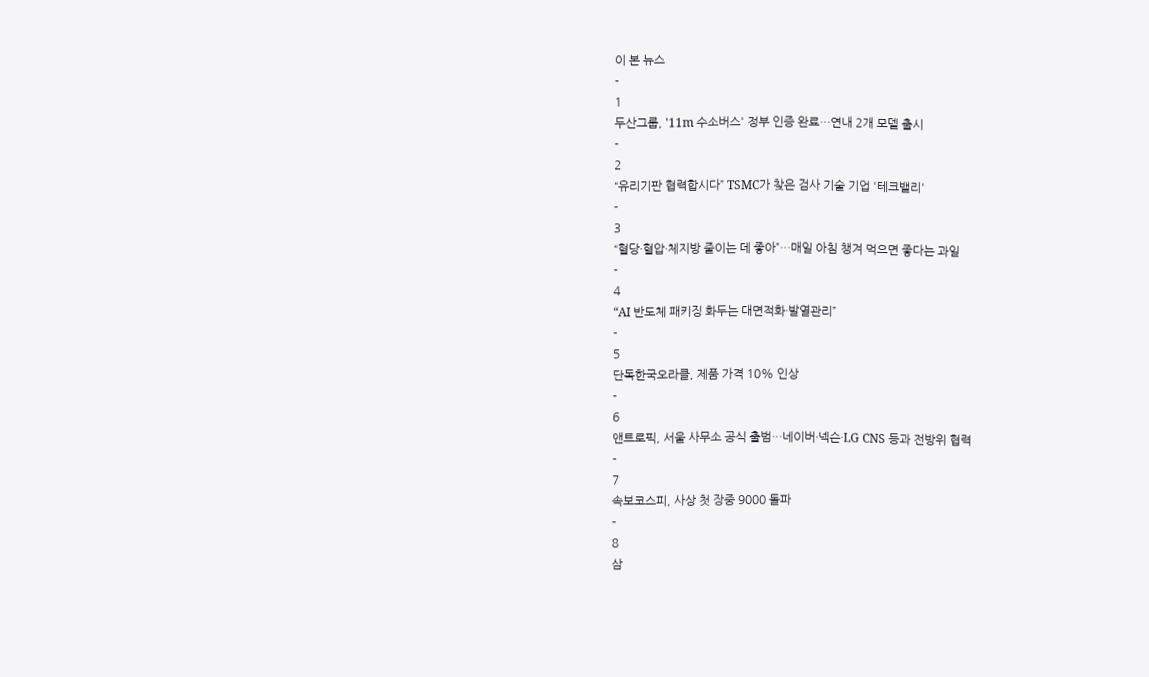이 본 뉴스
-
1
두산그룹, '11m 수소버스' 정부 인증 완료…연내 2개 모델 출시
-
2
“유리기판 협력합시다” TSMC가 찾은 검사 기술 기업 '테크밸리'
-
3
“혈당·혈압·체지방 줄이는 데 좋아”…매일 아침 챙겨 먹으면 좋다는 과일
-
4
“AI 반도체 패키징 화두는 대면적화·발열관리”
-
5
단독한국오라클, 제품 가격 10% 인상
-
6
앤트로픽, 서울 사무소 공식 출범…네이버·넥슨·LG CNS 등과 전방위 협력
-
7
속보코스피, 사상 첫 장중 9000 돌파
-
8
삼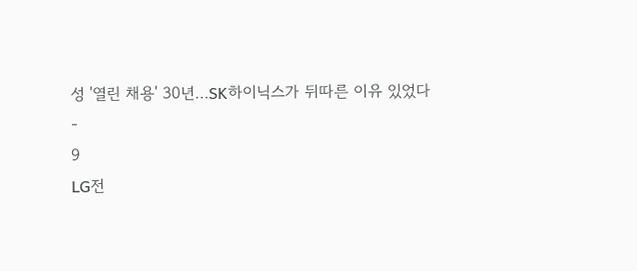성 '열린 채용' 30년…SK하이닉스가 뒤따른 이유 있었다
-
9
LG전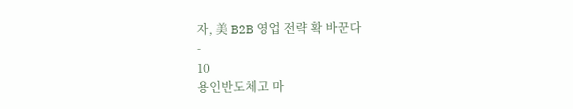자, 美 B2B 영업 전략 확 바꾼다
-
10
용인반도체고 마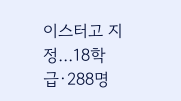이스터고 지정…18학급·288명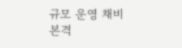규모 운영 채비 본격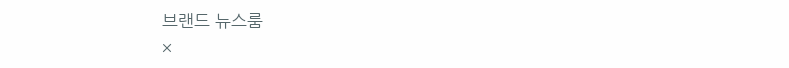브랜드 뉴스룸
×